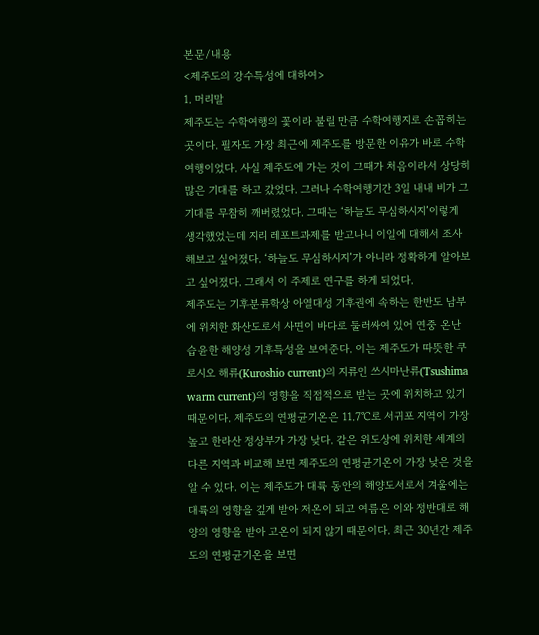본문/내용
<제주도의 강수특성에 대하여>
1. 머리말
제주도는 수학여행의 꽃이라 불릴 만큼 수학여행지로 손꼽히는 곳이다. 필자도 가장 최근에 제주도를 방문한 이유가 바로 수학여행이었다. 사실 제주도에 가는 것이 그때가 처음이라서 상당히 많은 기대를 하고 갔었다. 그러나 수학여행기간 3일 내내 비가 그 기대를 무참히 깨버렸었다. 그때는 ‘하늘도 무심하시지’이렇게 생각했었는데 지리 레포트과제를 받고나니 이일에 대해서 조사해보고 싶어졌다. ‘하늘도 무심하시지’가 아니라 정확하게 알아보고 싶어졌다. 그래서 이 주제로 연구를 하게 되었다.
제주도는 기후분류학상 아열대성 기후권에 속하는 한반도 남부에 위치한 화산도로서 사면이 바다로 둘러싸여 있어 연중 온난 습윤한 해양성 기후특성을 보여준다. 이는 제주도가 따뜻한 쿠로시오 해류(Kuroshio current)의 지류인 쓰시마난류(Tsushima warm current)의 영향을 직접적으로 받는 곳에 위치하고 있기 때문이다. 제주도의 연평균기온은 11.7℃로 서귀포 지역이 가장 높고 한라산 정상부가 가장 낮다. 같은 위도상에 위치한 세계의 다른 지역과 비교해 보면 제주도의 연평균기온이 가장 낮은 것을 알 수 있다. 이는 제주도가 대륙 동안의 해양도서로서 겨울에는 대륙의 영향을 깊게 받아 저온이 되고 여름은 이와 정반대로 해양의 영향을 받아 고온이 되지 않기 때문이다. 최근 30년간 제주도의 연평균기온을 보면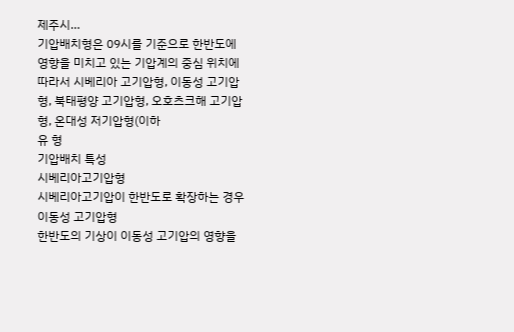제주시…
기압배치형은 09시를 기준으로 한반도에 영향을 미치고 있는 기압계의 중심 위치에 따라서 시베리아 고기압형, 이동성 고기압형, 북태평양 고기압형, 오호츠크해 고기압형, 온대성 저기압형(이하
유 형
기압배치 특성
시베리아고기압형
시베리아고기압이 한반도로 확장하는 경우
이동성 고기압형
한반도의 기상이 이동성 고기압의 영향을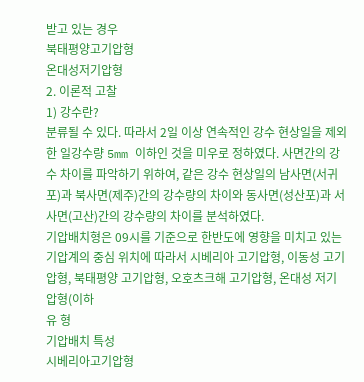받고 있는 경우
북태평양고기압형
온대성저기압형
2. 이론적 고찰
1) 강수란?
분류될 수 있다. 따라서 2일 이상 연속적인 강수 현상일을 제외한 일강수량 5mm 이하인 것을 미우로 정하였다. 사면간의 강수 차이를 파악하기 위하여, 같은 강수 현상일의 남사면(서귀포)과 북사면(제주)간의 강수량의 차이와 동사면(성산포)과 서사면(고산)간의 강수량의 차이를 분석하였다.
기압배치형은 09시를 기준으로 한반도에 영향을 미치고 있는 기압계의 중심 위치에 따라서 시베리아 고기압형, 이동성 고기압형, 북태평양 고기압형, 오호츠크해 고기압형, 온대성 저기압형(이하
유 형
기압배치 특성
시베리아고기압형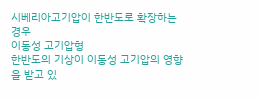시베리아고기압이 한반도로 확장하는 경우
이동성 고기압형
한반도의 기상이 이동성 고기압의 영향을 받고 있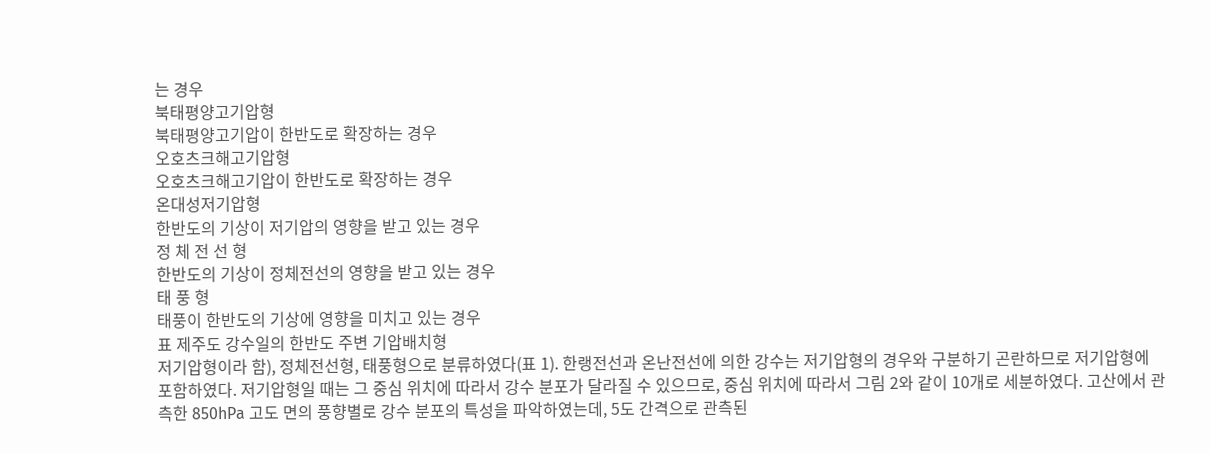는 경우
북태평양고기압형
북태평양고기압이 한반도로 확장하는 경우
오호츠크해고기압형
오호츠크해고기압이 한반도로 확장하는 경우
온대성저기압형
한반도의 기상이 저기압의 영향을 받고 있는 경우
정 체 전 선 형
한반도의 기상이 정체전선의 영향을 받고 있는 경우
태 풍 형
태풍이 한반도의 기상에 영향을 미치고 있는 경우
표 제주도 강수일의 한반도 주변 기압배치형
저기압형이라 함), 정체전선형, 태풍형으로 분류하였다(표 1). 한랭전선과 온난전선에 의한 강수는 저기압형의 경우와 구분하기 곤란하므로 저기압형에 포함하였다. 저기압형일 때는 그 중심 위치에 따라서 강수 분포가 달라질 수 있으므로, 중심 위치에 따라서 그림 2와 같이 10개로 세분하였다. 고산에서 관측한 850hPa 고도 면의 풍향별로 강수 분포의 특성을 파악하였는데, 5도 간격으로 관측된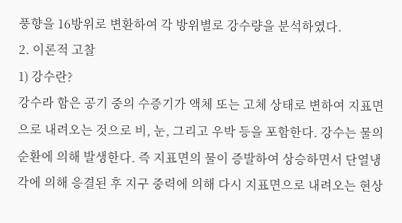풍향을 16방위로 변환하여 각 방위별로 강수량을 분석하였다.
2. 이론적 고찰
1) 강수란?
강수라 함은 공기 중의 수증기가 액체 또는 고체 상태로 변하여 지표면으로 내려오는 것으로 비, 눈, 그리고 우박 등을 포함한다. 강수는 물의 순환에 의해 발생한다. 즉 지표면의 물이 증발하여 상승하면서 단열냉각에 의해 응결된 후 지구 중력에 의해 다시 지표면으로 내려오는 현상